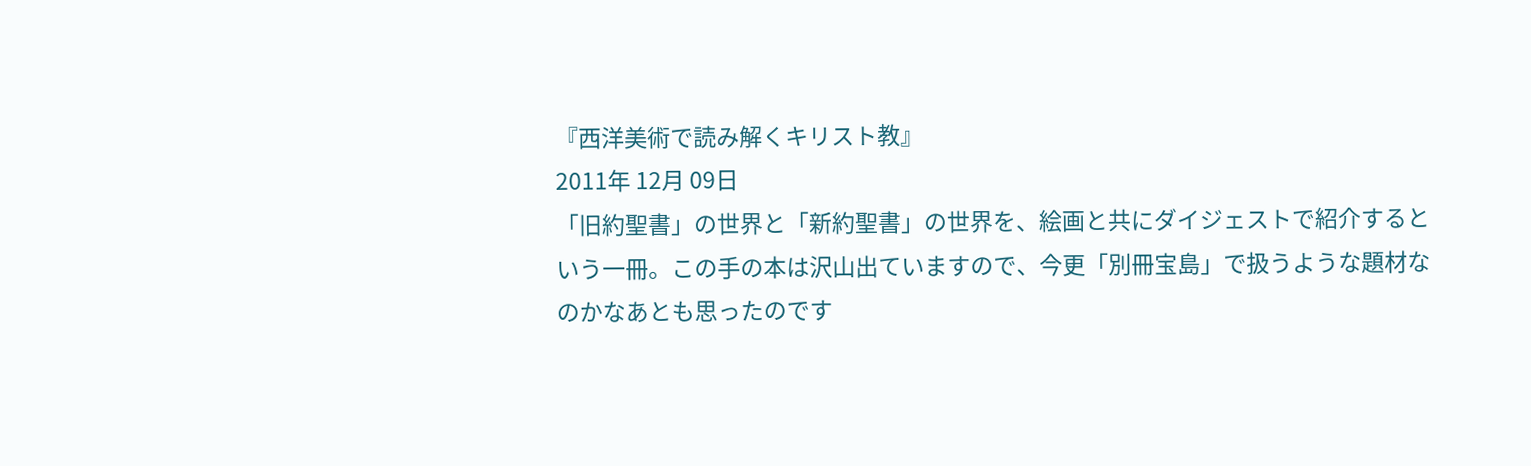『西洋美術で読み解くキリスト教』
2011年 12月 09日
「旧約聖書」の世界と「新約聖書」の世界を、絵画と共にダイジェストで紹介するという一冊。この手の本は沢山出ていますので、今更「別冊宝島」で扱うような題材なのかなあとも思ったのです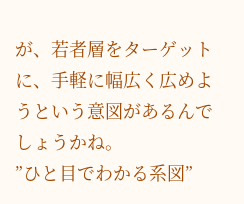が、若者層をターゲットに、手軽に幅広く広めようという意図があるんでしょうかね。
”ひと目でわかる系図”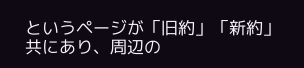というページが「旧約」「新約」共にあり、周辺の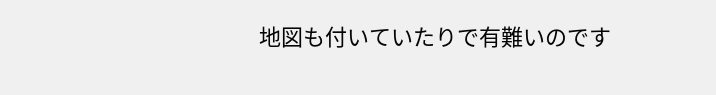地図も付いていたりで有難いのです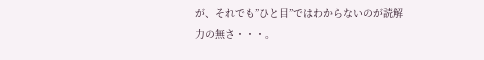が、それでも”ひと目”ではわからないのが読解力の無さ・・・。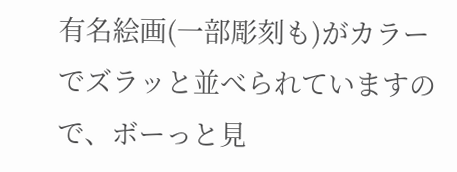有名絵画(一部彫刻も)がカラーでズラッと並べられていますので、ボーっと見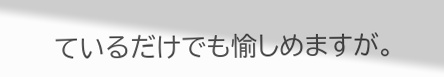ているだけでも愉しめますが。